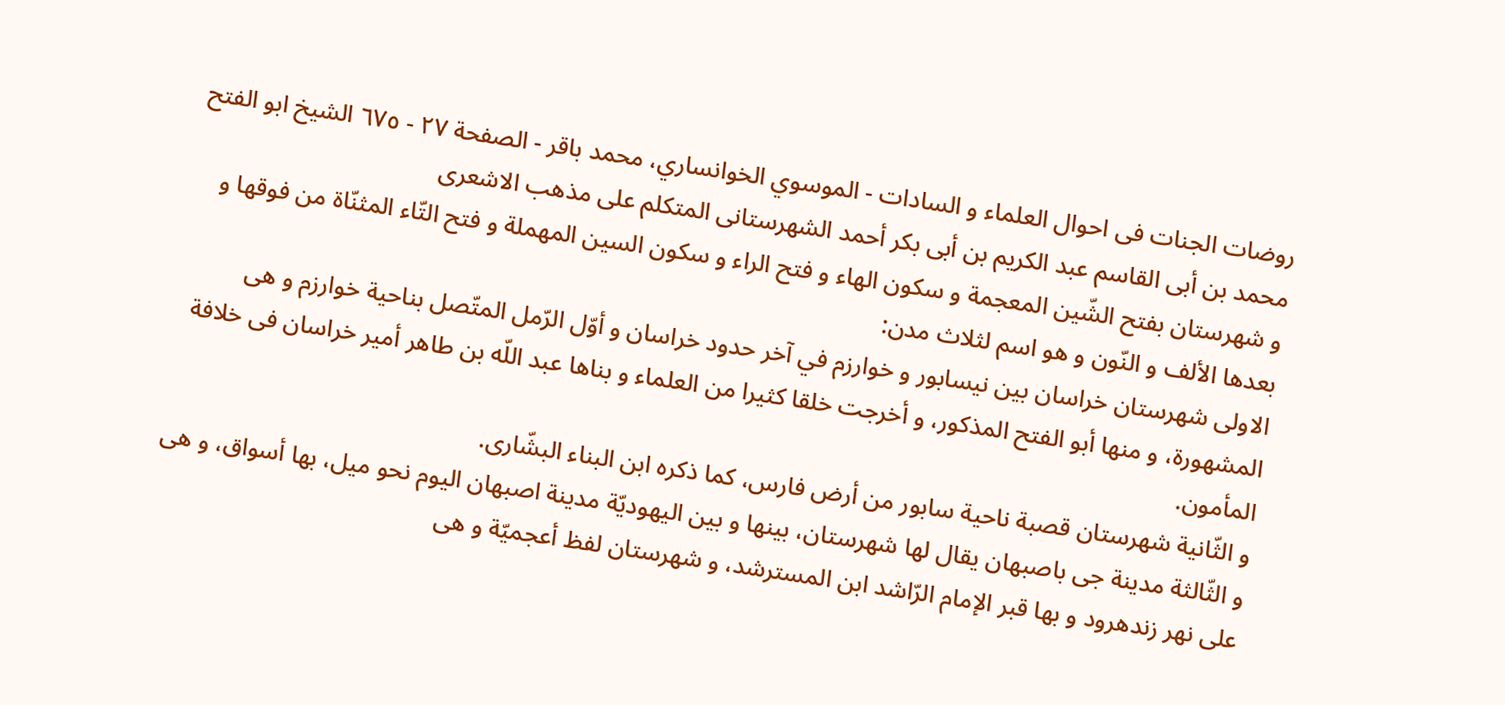روضات الجنات فی احوال العلماء و السادات - الموسوي الخوانساري، محمد باقر - الصفحة ٢٧ - ٦٧٥ الشيخ ابو الفتح محمد بن أبى القاسم عبد الكريم بن أبى بكر أحمد الشهرستانى المتكلم على مذهب الاشعرى
و شهرستان بفتح الشّين المعجمة و سكون الهاء و فتح الراء و سكون السين المهملة و فتح التّاء المثنّاة من فوقها و بعدها الألف و النّون و هو اسم لثلاث مدن:
الاولى شهرستان خراسان بين نيسابور و خوارزم في آخر حدود خراسان و أوّل الرّمل المتّصل بناحية خوارزم و هى المشهورة، و منها أبو الفتح المذكور، و أخرجت خلقا كثيرا من العلماء و بناها عبد اللّه بن طاهر أمير خراسان فى خلافة المأمون.
و الثّانية شهرستان قصبة ناحية سابور من أرض فارس، كما ذكره ابن البناء البشّارى.
و الثّالثة مدينة جى باصبهان يقال لها شهرستان، بينها و بين اليهوديّة مدينة اصبهان اليوم نحو ميل، بها أسواق، و هى على نهر زندهرود و بها قبر الإمام الرّاشد ابن المسترشد، و شهرستان لفظ أعجميّة و هى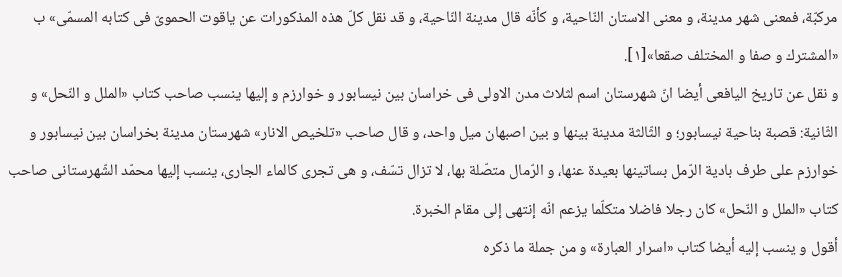مركبّة، فمعنى شهر مدينة، و معنى الاستان النّاحية، و كأنّه قال مدينة النّاحية، و قد نقل كلّ هذه المذكورات عن ياقوت الحموىّ فى كتابه المسمّى» ب «المشترك و صفا و المختلف صقعا»[١].
و نقل عن تاريخ اليافعى أيضا انّ شهرستان اسم لثلاث مدن الاولى فى خراسان بين نيسابور و خوارزم و إليها ينسب صاحب كتاب «الملل و النّحل» و الثّانية: قصبة بناحية نيسابور؛ و الثّالثة مدينة بينها و بين اصبهان ميل واحد، و قال صاحب «تلخيص الانار» شهرستان مدينة بخراسان بين نيسابور و خوارزم على طرف بادية الرّمل بساتينها بعيدة عنها، و الرّمال متصّلة بها، لا تزال تسّف، و هى تجرى كالماء الجارى، ينسب إليها محمّد الشّهرستانى صاحب كتاب «الملل و النّحل» كان رجلا فاضلا متكلّما يزعم انّه إنتهى إلى مقام الخبرة.
أقول و ينسب إليه أيضا كتاب «اسرار العبارة» و من جملة ما ذكره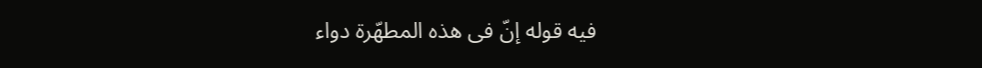فيه قوله إنّ فى هذه المطهّرة دواء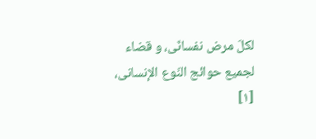لكلّ مرض نفسانّى، و قضاء لجميع حوائج النّوع الإنسانى،
[١]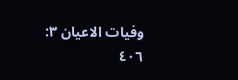وفيات الاعيان ٣: ٤٠٦